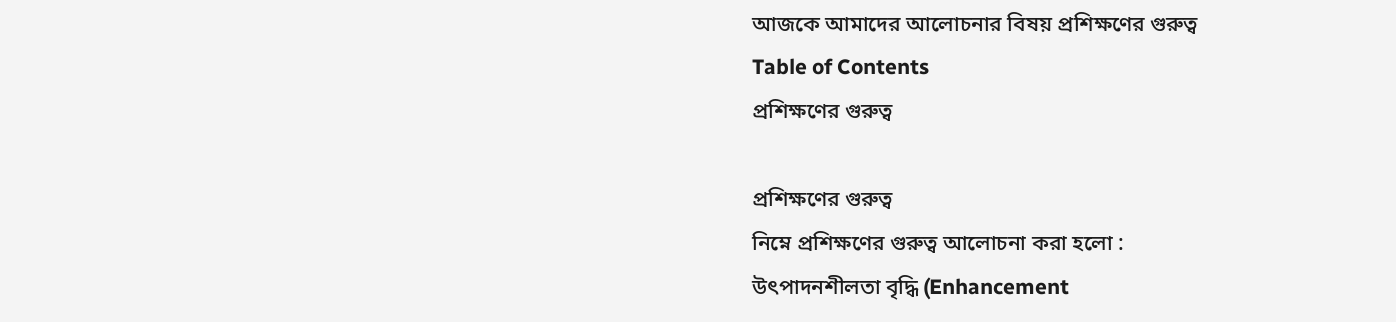আজকে আমাদের আলোচনার বিষয় প্রশিক্ষণের গুরুত্ব
Table of Contents
প্রশিক্ষণের গুরুত্ব

প্রশিক্ষণের গুরুত্ব
নিম্নে প্রশিক্ষণের গুরুত্ব আলোচনা করা হলো :
উৎপাদনশীলতা বৃদ্ধি (Enhancement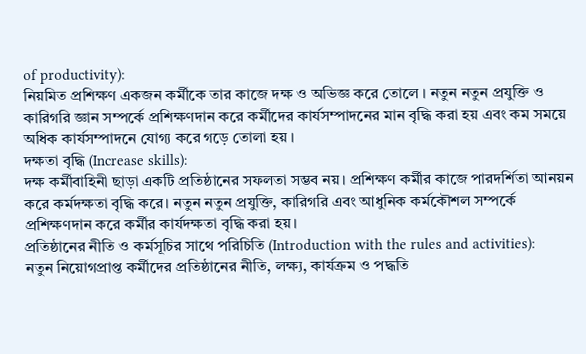of productivity):
নিয়মিত প্রশিক্ষণ একজন কর্মীকে তার কাজে দক্ষ ও অভিজ্ঞ করে তোলে । নতুন নতুন প্রযুক্তি ও কারিগরি জ্ঞান সম্পর্কে প্রশিক্ষণদান করে কর্মীদের কার্যসম্পাদনের মান বৃদ্ধি করা হয় এবং কম সময়ে অধিক কার্যসম্পাদনে যোগ্য করে গড়ে তোলা হয় ।
দক্ষতা বৃদ্ধি (Increase skills):
দক্ষ কর্মীবাহিনী ছাড়া একটি প্রতিষ্ঠানের সফলতা সম্ভব নয়। প্রশিক্ষণ কর্মীর কাজে পারদর্শিতা আনয়ন করে কর্মদক্ষতা বৃদ্ধি করে। নতুন নতুন প্রযুক্তি, কারিগরি এবং আধুনিক কর্মকৌশল সম্পর্কে প্রশিক্ষণদান করে কর্মীর কার্যদক্ষতা বৃদ্ধি করা হয়।
প্রতিষ্ঠানের নীতি ও কর্মসূচির সাথে পরিচিতি (Introduction with the rules and activities):
নতুন নিয়োগপ্রাপ্ত কর্মীদের প্রতিষ্ঠানের নীতি, লক্ষ্য, কার্যক্রম ও পদ্ধতি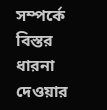সম্পর্কে বিস্তর ধারনা দেওয়ার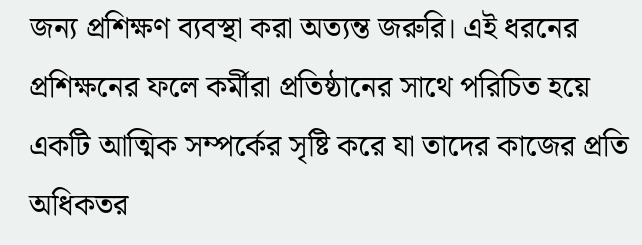জন্য প্রশিক্ষণ ব্যবস্থা করা অত্যন্ত জরুরি। এই ধরনের প্রশিক্ষনের ফলে কর্মীরা প্রতিষ্ঠানের সাথে পরিচিত হয়ে একটি আত্মিক সম্পর্কের সৃষ্টি করে যা তাদের কাজের প্রতি অধিকতর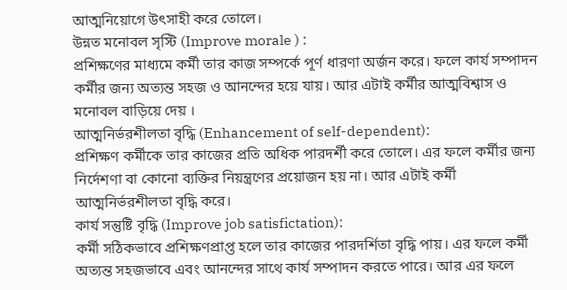আত্মনিয়োগে উৎসাহী করে তোলে।
উন্নত মনোবল সৃস্টি (Improve morale ) :
প্রশিক্ষণের মাধ্যমে কর্মী তার কাজ সম্পর্কে পূর্ণ ধারণা অর্জন করে। ফলে কার্য সম্পাদন কর্মীর জন্য অত্যন্ত সহজ ও আনন্দের হয়ে যায়। আর এটাই কর্মীর আত্মবিশ্বাস ও মনোবল বাড়িয়ে দেয় ।
আত্মনির্ভরশীলতা বৃদ্ধি (Enhancement of self-dependent):
প্রশিক্ষণ কর্মীকে তার কাজের প্রতি অধিক পারদর্শী করে তোলে। এর ফলে কর্মীর জন্য নির্দেশণা বা কোনো ব্যক্তির নিয়ন্ত্রণের প্রয়োজন হয় না। আর এটাই কর্মী আত্মনির্ভরশীলতা বৃদ্ধি করে।
কার্য সন্তুষ্টি বৃদ্ধি (Improve job satisfictation):
কর্মী সঠিকভাবে প্রশিক্ষণপ্রাপ্ত হলে তার কাজের পারদর্শিতা বৃদ্ধি পায়। এর ফলে কর্মী অত্যন্ত সহজভাবে এবং আনন্দের সাথে কার্য সম্পাদন করতে পারে। আর এর ফলে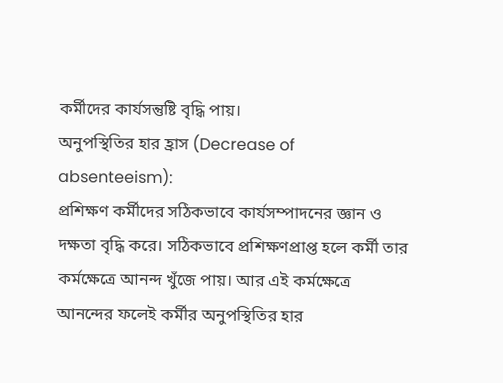কর্মীদের কার্যসন্তুষ্টি বৃদ্ধি পায়।
অনুপস্থিতির হার হ্রাস (Decrease of absenteeism):
প্রশিক্ষণ কর্মীদের সঠিকভাবে কার্যসম্পাদনের জ্ঞান ও দক্ষতা বৃদ্ধি করে। সঠিকভাবে প্রশিক্ষণপ্রাপ্ত হলে কর্মী তার কর্মক্ষেত্রে আনন্দ খুঁজে পায়। আর এই কর্মক্ষেত্রে আনন্দের ফলেই কর্মীর অনুপস্থিতির হার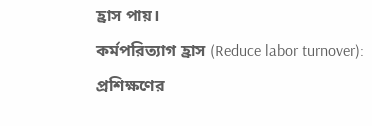হ্রাস পায়।
কর্মপরিত্যাগ হ্রাস (Reduce labor turnover):
প্রশিক্ষণের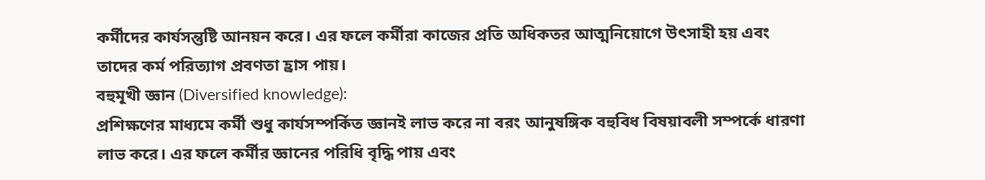কর্মীদের কার্যসন্তুষ্টি আনয়ন করে। এর ফলে কর্মীরা কাজের প্রতি অধিকতর আত্মনিয়োগে উৎসাহী হয় এবং তাদের কর্ম পরিত্যাগ প্রবণতা হ্রাস পায়।
বহুমূখী জ্ঞান (Diversified knowledge):
প্রশিক্ষণের মাধ্যমে কর্মী শুধু কার্যসম্পর্কিত জ্ঞানই লাভ করে না বরং আনুষঙ্গিক বহুবিধ বিষয়াবলী সম্পর্কে ধারণা লাভ করে। এর ফলে কর্মীর জ্ঞানের পরিধি বৃদ্ধি পায় এবং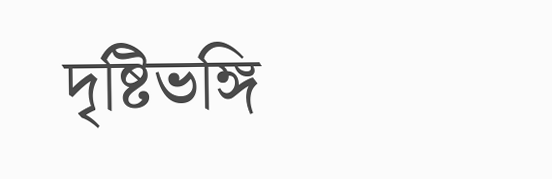দৃষ্টিভঙ্গি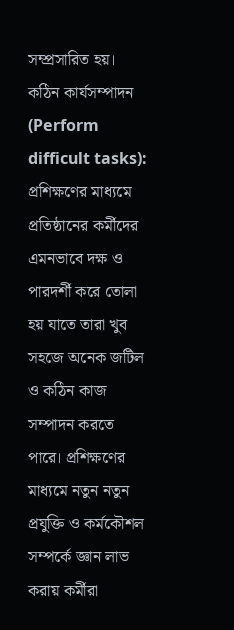সম্প্রসারিত হয়।
কঠিন কার্যসম্পাদন (Perform difficult tasks):
প্রশিক্ষণের মাধ্যমে প্রতিষ্ঠানের কর্মীদের এমনভাবে দক্ষ ও পারদর্শী করে তোলা হয় যাতে তারা খুব সহজে অনেক জটিল ও কঠিন কাজ সম্পাদন করতে পারে। প্রশিক্ষণের মাধ্যমে নতুন নতুন প্রযুক্তি ও কর্মকৌশল সম্পর্কে জ্ঞান লাভ করায় কর্মীরা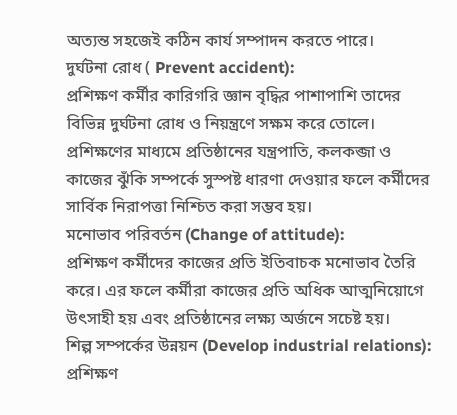অত্যন্ত সহজেই কঠিন কার্য সম্পাদন করতে পারে।
দুর্ঘটনা রোধ ( Prevent accident):
প্রশিক্ষণ কর্মীর কারিগরি জ্ঞান বৃদ্ধির পাশাপাশি তাদের বিভিন্ন দুর্ঘটনা রোধ ও নিয়ন্ত্রণে সক্ষম করে তোলে। প্রশিক্ষণের মাধ্যমে প্রতিষ্ঠানের যন্ত্রপাতি, কলকব্জা ও কাজের ঝুঁকি সম্পর্কে সুস্পষ্ট ধারণা দেওয়ার ফলে কর্মীদের সার্বিক নিরাপত্তা নিশ্চিত করা সম্ভব হয়।
মনোভাব পরিবর্তন (Change of attitude):
প্রশিক্ষণ কর্মীদের কাজের প্রতি ইতিবাচক মনোভাব তৈরি করে। এর ফলে কর্মীরা কাজের প্রতি অধিক আত্মনিয়োগে উৎসাহী হয় এবং প্রতিষ্ঠানের লক্ষ্য অর্জনে সচেষ্ট হয়।
শিল্প সম্পর্কের উন্নয়ন (Develop industrial relations):
প্রশিক্ষণ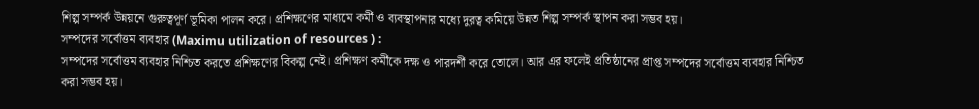শিল্প সম্পর্ক উন্নয়নে গুরুত্বপূর্ণ ভূমিকা পালন করে। প্রশিক্ষণের মাধ্যমে কর্মী ও ব্যবস্থাপনার মধ্যে দুরত্ব কমিয়ে উন্নত শিল্প সম্পর্ক স্থাপন করা সম্ভব হয়।
সম্পদের সর্বোত্তম ব্যবহার (Maximu utilization of resources ) :
সম্পদের সর্বোত্তম ব্যবহার নিশ্চিত করতে প্রশিক্ষণের বিকল্প নেই। প্রশিক্ষণ কর্মীকে দক্ষ ও পারদর্শী করে তোলে। আর এর ফলেই প্রতিষ্ঠানের প্রাপ্ত সম্পদের সর্বোত্তম ব্যবহার নিশ্চিত করা সম্ভব হয়।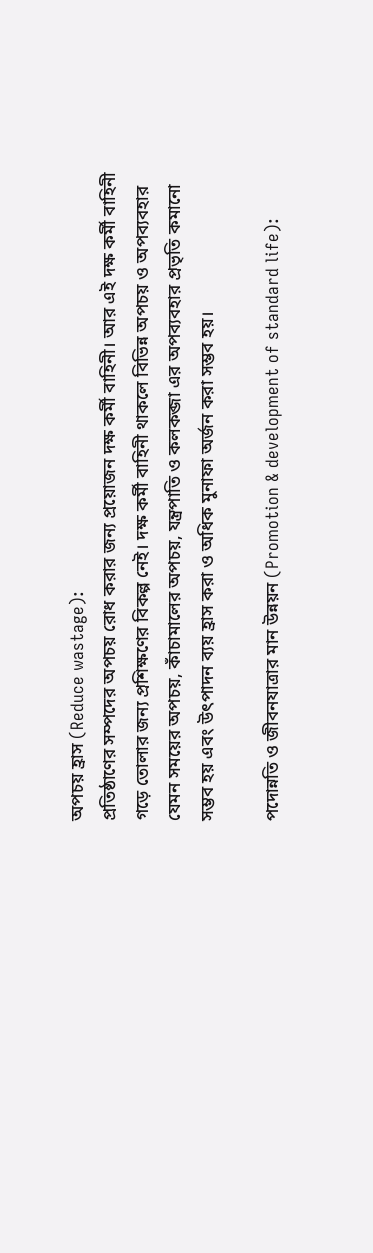অপচয় হ্রাস (Reduce wastage):
প্রতিষ্ঠাণের সম্পদের অপচয় রোধ করার জন্য প্রয়োজন দক্ষ কর্মী বাহিনী। আর এই দক্ষ কর্মী বাহিনী গড়ে তোলার জন্য প্রশিক্ষণের বিকল্প নেই। দক্ষ কর্মী বাহিনী থাকলে বিভিন্ন অপচয় ও অপব্যবহার যেমন সময়ের অপচয়, কাঁচামালের অপচয়, যন্ত্রপাতি ও কলকব্জা এর অপব্যবহার প্রভৃতি কমানো সম্ভব হয় এবং উৎপাদন ব্যয় হ্রাস করা ও অধিক মুনাফা অর্জন করা সম্ভব হয়।

পদোন্নতি ও জীবনযাত্রার মান উন্নয়ন (Promotion & development of standard life):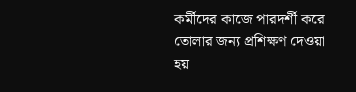কর্মীদের কাজে পারদর্শী করে তোলার জন্য প্রশিক্ষণ দেওয়া হয়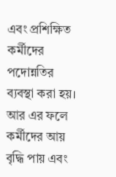এবং প্রশিক্ষিত কর্মীদের পদোন্নতির ব্যবস্থা করা হয়। আর এর ফলে কর্মীদের আয় বৃদ্ধি পায় এবং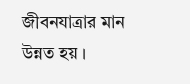জীবনযাত্রার মান উন্নত হয় ।